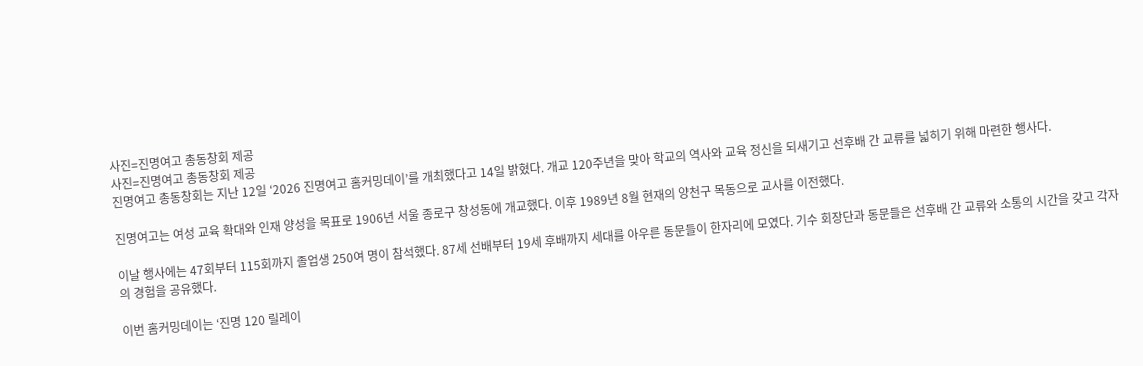사진=진명여고 총동창회 제공
사진=진명여고 총동창회 제공
진명여고 총동창회는 지난 12일 ‘2026 진명여고 홈커밍데이’를 개최했다고 14일 밝혔다. 개교 120주년을 맞아 학교의 역사와 교육 정신을 되새기고 선후배 간 교류를 넓히기 위해 마련한 행사다.

진명여고는 여성 교육 확대와 인재 양성을 목표로 1906년 서울 종로구 창성동에 개교했다. 이후 1989년 8월 현재의 양천구 목동으로 교사를 이전했다.

이날 행사에는 47회부터 115회까지 졸업생 250여 명이 참석했다. 87세 선배부터 19세 후배까지 세대를 아우른 동문들이 한자리에 모였다. 기수 회장단과 동문들은 선후배 간 교류와 소통의 시간을 갖고 각자의 경험을 공유했다.

이번 홈커밍데이는 ‘진명 120 릴레이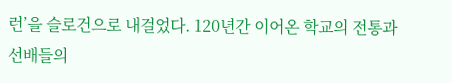런’을 슬로건으로 내걸었다. 120년간 이어온 학교의 전통과 선배들의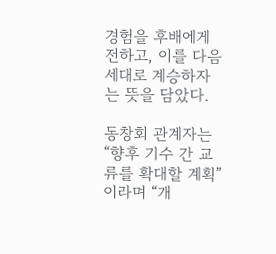경험을 후배에게 전하고, 이를 다음 세대로 계승하자는 뜻을 담았다.

동창회 관계자는 “향후 기수 간 교류를 확대할 계획”이라며 “개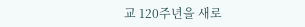교 120주년을 새로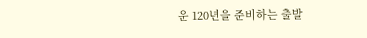운 120년을 준비하는 출발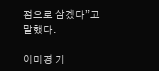점으로 삼겠다”고 말했다.

이미경 기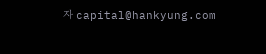자 capital@hankyung.com